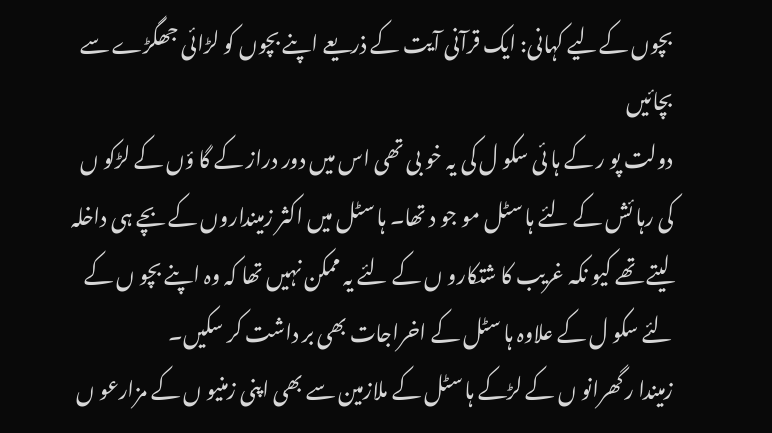بچوں کےلیے کہانی: ایک قرآنی آیت کے ذریعے اپنے بچوں کو لڑائی جھگڑے سے بچائیں
دولت پو ر کے ہا ئی سکو ل کی یہ خو بی تھی اس میں دور دراز کے گا ؤں کے لڑکو ں کی رہا ئش کے لئے ہا سٹل مو جو د تھا۔ ہا سٹل میں اکثر زمینداروں کے بچے ہی داخلہ لیتے تھے کیو نکہ غریب کا شتکارو ں کے لئے یہ ممکن نہیں تھا کہ وہ اپنے بچو ں کے لئے سکو ل کے علاوہ ہا سٹل کے اخراجات بھی بر داشت کر سکیں۔
زمیندا ر گھرانو ں کے لڑکے ہا سٹل کے ملازمین سے بھی اپنی زمنیو ں کے مزارعو ں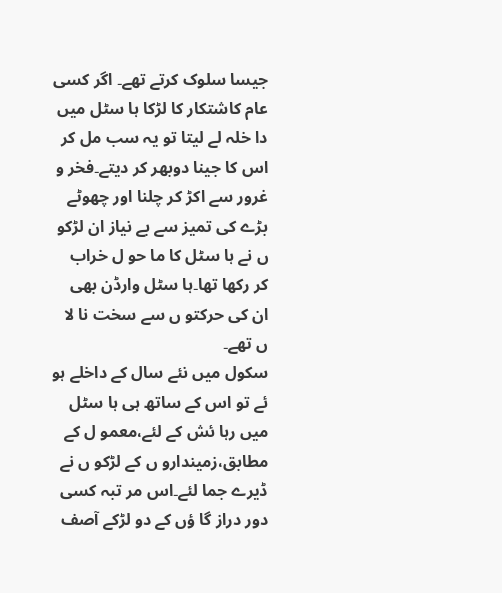جیسا سلوک کرتے تھے۔ اگر کسی عام کاشتکار کا لڑکا ہا سٹل میں دا خلہ لے لیتا تو یہ سب مل کر اس کا جینا دوبھر کر دیتے۔فخر و غرور سے اکڑ کر چلنا اور چھوٹے بڑے کی تمیز سے بے نیاز ان لڑکو ں نے ہا سٹل کا ما حو ل خراب کر رکھا تھا۔ہا سٹل وارڈن بھی ان کی حرکتو ں سے سخت نا لا ں تھے۔
سکول میں نئے سال کے داخلے ہو ئے تو اس کے ساتھ ہی ہا سٹل میں رہا ئش کے لئے،معمو ل کے مطابق،زمیندارو ں کے لڑکو ں نے ڈیرے جما لئے۔اس مر تبہ کسی دور دراز گا ؤں کے دو لڑکے آصف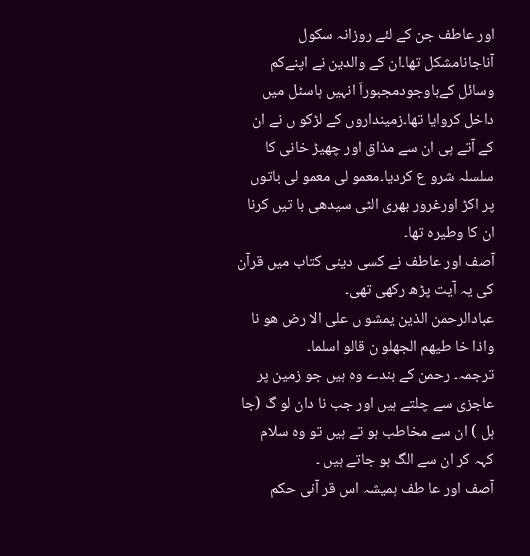اور عاطف جن کے لئے روزانہ سکول آناجانامشکل تھا۔ان کے والدین نے اپنےکم وسائل کےباوجودمجبوراَ انہیں ہاسٹل میں داخل کروایا تھا۔زمینداروں کے لڑکو ں نے ان کے آتے ہی ان سے مذاق اور چھیڑ خانی کا سلسلہ شرو ع کردیا۔معمو لی معمو لی باتوں پر اکڑ اورغرور بھری الٹی سیدھی با تیں کرنا ان کا وطیرہ تھا۔
آصف اور عاطف نے کسی دینی کتاب میں قرآن کی یہ آیت پڑھ رکھی تھی۔
عبادالرحمن الذین یمشو ں علی الا رض ھو نا واذا خا طیھم الجھلو ن قالو اسلما۔
ترجمہ۔ رحمن کے بندے وہ ہیں جو زمین پر عاجزی سے چلتے ہیں اور جب نا دان لو گ (جا ہل ) ان سے مخاطب ہو تے ہیں تو وہ سلام کہہ کر ان سے الگ ہو جاتے ہیں ۔
آصف اور عا طف ہمیشہ اس قر آنی حکم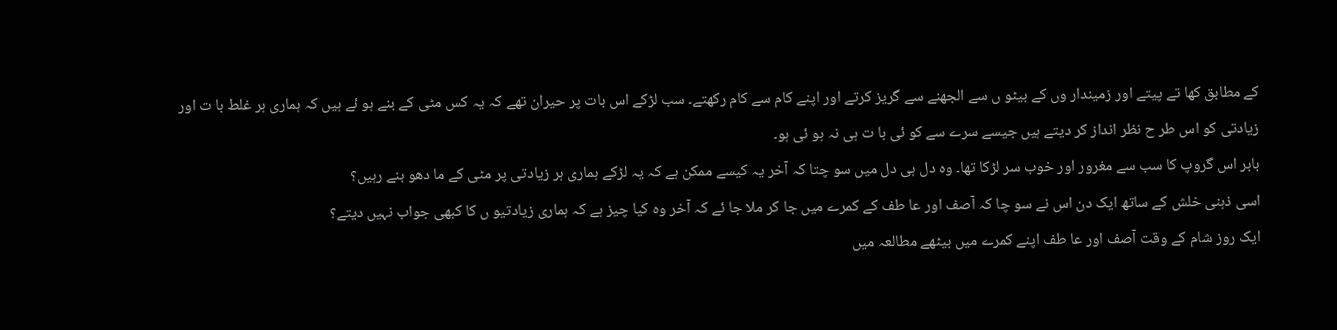کے مطابق کھا تے پیتے اور زمیندار وں کے بیٹو ں سے الجھنے سے گریز کرتے اور اپنے کام سے کام رکھتے۔ سب لڑکے اس بات پر حیران تھے کہ یہ کس مٹی کے بنے ہو ئے ہیں کہ ہماری ہر غلط با ت اور زیادتی کو اس طر ح نظر انداز کر دیتے ہیں جیسے سرے سے کو ئی با ت ہی نہ ہو ئی ہو۔
بابر اس گروپ کا سب سے مغرور اور خوب سر لڑکا تھا۔ وہ دل ہی دل میں سو چتا کہ آخر یہ کیسے ممکن ہے کہ یہ لڑکے ہماری ہر زیادتی پر مٹی کے ما دھو بنے رہیں؟
اسی ذہنی خلش کے ساتھ ایک دن اس نے سو چا کہ آصف اور عا طف کے کمرے میں جا کر ملا جا ئے کہ آخر وہ کیا چیز ہے کہ ہماری زیادتیو ں کا کبھی جواب نہیں دیتے؟
ایک روز شام کے وقت آصف اور عا طف اپنے کمرے میں بیٹھے مطالعہ میں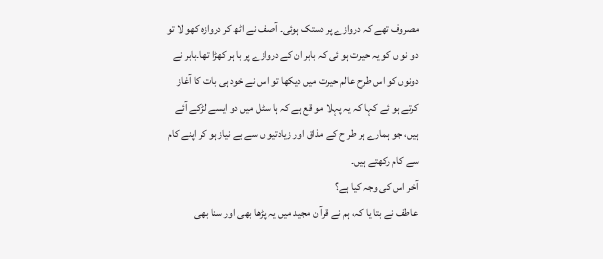مصروف تھے کہ دروازے پر دستک ہوئی۔ آصف نے اٹھ کر دروازہ کھو لا تو دو نو ں کو یہ حیرت ہو ئی کہ بابر ان کے دروازے پر با ہر کھڑا تھا۔بابر نے دونوں کو اس طرح عالم حیرت میں دیکھا تو اس نے خود ہی بات کا آغاز کرتے ہو ئے کہا کہ یہ پہلا مو قع ہے کہ ہا سٹل میں دو ایسے لڑکے آئے ہیں، جو ہمارے ہر طر ح کے مذاق اور زیادتیو ں سے بے نیاز ہو کر اپنے کام سے کام رکھتے ہیں۔
آخر اس کی وجہ کیا ہے؟
عاطف نے بتا یا کہ، ہم نے قرآ ن مجید میں یہ پڑھا بھی اور سنا بھی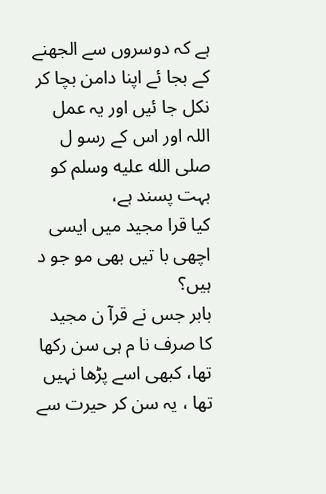ہے کہ دوسروں سے الجھنے کے بجا ئے اپنا دامن بچا کر نکل جا ئیں اور یہ عمل اللہ اور اس کے رسو ل صلى الله عليه وسلم کو بہت پسند ہے،
کیا قرا مجید میں ایسی اچھی با تیں بھی مو جو د ہیں؟
بابر جس نے قرآ ن مجید کا صرف نا م ہی سن رکھا تھا، کبھی اسے پڑھا نہیں تھا ، یہ سن کر حیرت سے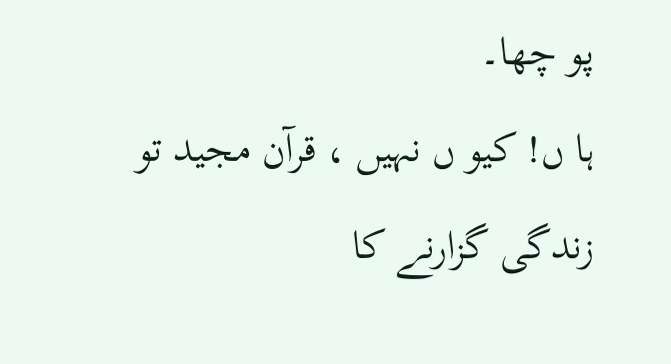پو چھا۔
ہا ں! کیو ں نہیں ، قرآن مجید تو زندگی گزارنے کا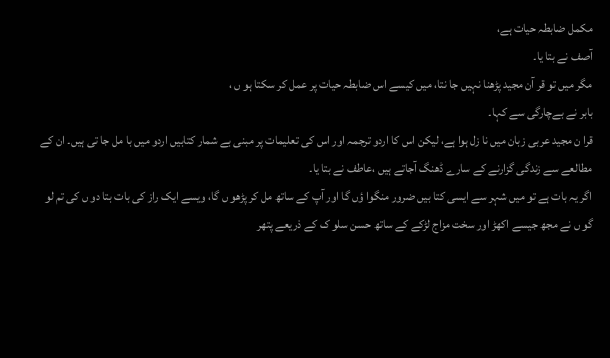مکمل ضابطہ حیات ہے،
آصف نے بتا یا۔
مگر میں تو قر آن مجید پڑھنا نہیں جا نتا، میں کیسے اس ضابطہ حیات پر عمل کر سکتا ہو ں ،
بابر نے بےچارگی سے کہا۔
قرا ن مجید عربی زبان میں نا زل ہوا ہے، لیکن اس کا اردو ترجمہ اور اس کی تعلیمات پر مبنی بے شمار کتابیں اردو میں با مل جا تی ہیں۔ ان کے مطالعے سے زندگی گزارنے کے سارے ڈھنگ آجاتے ہیں ،عاطف نے بتا یا۔
اگر یہ بات ہے تو میں شہر سے ایسی کتا بیں ضرور منگوا ؤں گا اور آپ کے ساتھ مل کر پڑھو ں گا، ویسے ایک راز کی بات بتا دو ں کی تم لو گو ں نے مجھ جیسے اکھڑ اور سخت مزاج لڑکے کے ساتھ حسن سلو ک کے ذریعے پتھر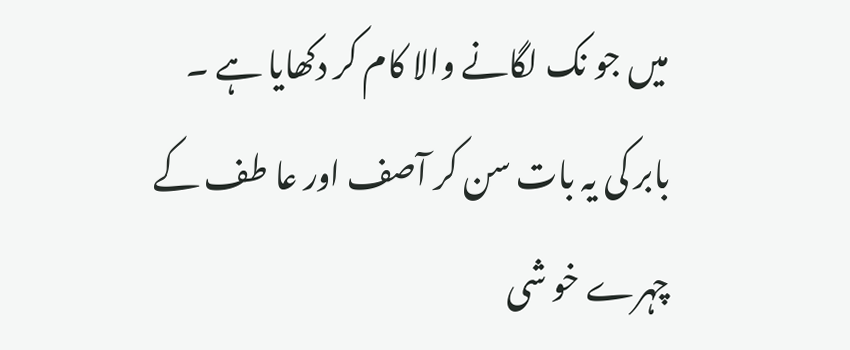میں جو نک لگانے والا کام کر دکھایا ہے ۔
بابر کی یہ بات سن کر آصف اور عا طف کے چہرے خو شی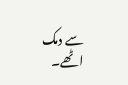سے دمک اٹھے۔